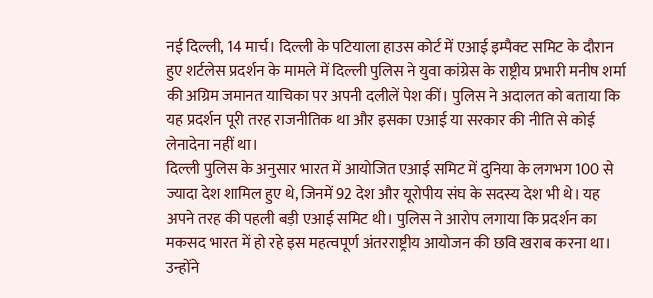नई दिल्ली, 14 मार्च। दिल्ली के पटियाला हाउस कोर्ट में एआई इम्पैक्ट समिट के दौरान हुए शर्टलेस प्रदर्शन के मामले में दिल्ली पुलिस ने युवा कांग्रेस के राष्ट्रीय प्रभारी मनीष शर्मा की अग्रिम जमानत याचिका पर अपनी दलीलें पेश कीं। पुलिस ने अदालत को बताया कि यह प्रदर्शन पूरी तरह राजनीतिक था और इसका एआई या सरकार की नीति से कोई लेनादेना नहीं था।
दिल्ली पुलिस के अनुसार भारत में आयोजित एआई समिट में दुनिया के लगभग 100 से ज्यादा देश शामिल हुए थे, जिनमें 92 देश और यूरोपीय संघ के सदस्य देश भी थे। यह अपने तरह की पहली बड़ी एआई समिट थी। पुलिस ने आरोप लगाया कि प्रदर्शन का मकसद भारत में हो रहे इस महत्वपूर्ण अंतरराष्ट्रीय आयोजन की छवि खराब करना था। उन्होंने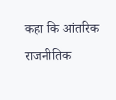कहा कि आंतरिक राजनीतिक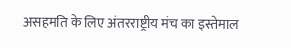असहमति के लिए अंतरराष्ट्रीय मंच का इस्तेमाल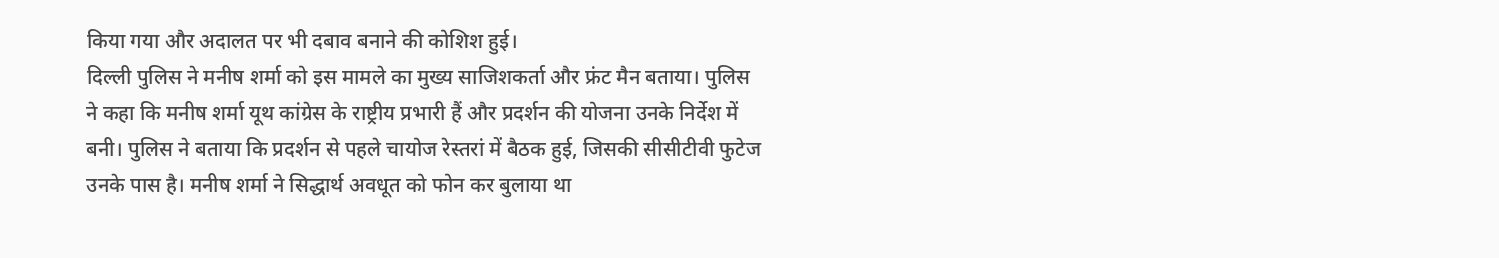किया गया और अदालत पर भी दबाव बनाने की कोशिश हुई।
दिल्ली पुलिस ने मनीष शर्मा को इस मामले का मुख्य साजिशकर्ता और फ्रंट मैन बताया। पुलिस ने कहा कि मनीष शर्मा यूथ कांग्रेस के राष्ट्रीय प्रभारी हैं और प्रदर्शन की योजना उनके निर्देश में बनी। पुलिस ने बताया कि प्रदर्शन से पहले चायोज रेस्तरां में बैठक हुई, जिसकी सीसीटीवी फुटेज उनके पास है। मनीष शर्मा ने सिद्धार्थ अवधूत को फोन कर बुलाया था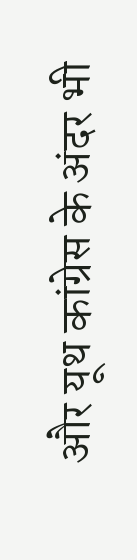और यूथ कांग्रेस के अंदर भी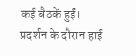कई बैठकें हुईं।
प्रदर्शन के दौरान हाई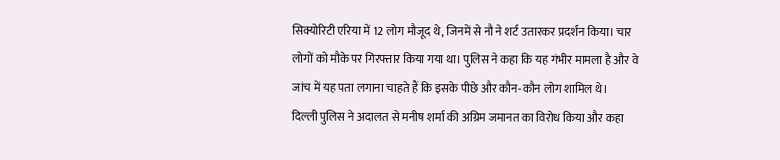सिक्योरिटी एरिया में 12 लोग मौजूद थे, जिनमें से नौ ने शर्ट उतारकर प्रदर्शन किया। चार लोगों को मौके पर गिरफ्तार किया गया था। पुलिस ने कहा कि यह गंभीर मामला है और वे जांच में यह पता लगाना चाहते हैं कि इसके पीछे और कौन-कौन लोग शामिल थे।
दिल्ली पुलिस ने अदालत से मनीष शर्मा की अग्रिम जमानत का विरोध किया और कहा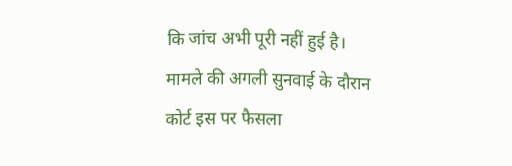कि जांच अभी पूरी नहीं हुई है। मामले की अगली सुनवाई के दौरान कोर्ट इस पर फैसला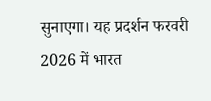सुनाएगा। यह प्रदर्शन फरवरी 2026 में भारत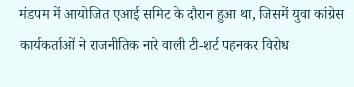मंडपम में आयोजित एआई समिट के दौरान हुआ था, जिसमें युवा कांग्रेस कार्यकर्ताओं ने राजनीतिक नारे वाली टी-शर्ट पहनकर विरोध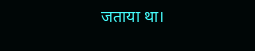जताया था।